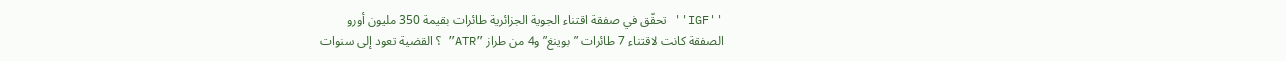''IGF'' تحقّق في صفقة اقتناء الجوية الجزائرية طائرات بقيمة 350 مليون أورو
الصفقة كانت لاقتناء 7 طائرات ”بوينغ” و4 من طراز ”ATR” ؟ القضية تعود إلى سنوات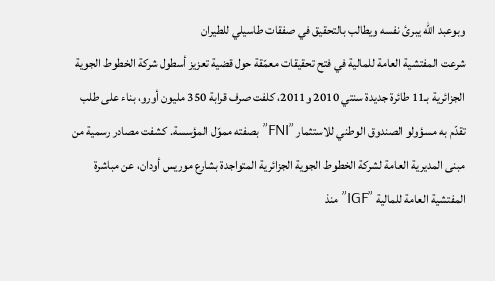وبوعبد الله يبرئ نفسه ويطالب بالتحقيق في صفقات طاسيلي للطيران
شرعت المفتشية العامة للمالية في فتح تحقيقات معمّقة حول قضية تعزيز أسطول شركة الخطوط الجوية الجزائرية بـ11 طائرة جديدة سنتي 2010 و2011، كلفت صرف قرابة 350 مليون أورو، بناء على طلب تقدّم به مسؤولو الصندوق الوطني للاستثمار ”FNI” بصفته مموّل المؤسسة. كشفت مصادر رسمية من مبنى المديرية العامة لشركة الخطوط الجوية الجزائرية المتواجدة بشارع موريس أودان، عن مباشرة المفتشية العامة للمالية ”IGF” منذ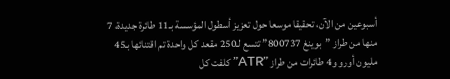أسبوعين من الآن، تحقيقا موسعا حول تعزيز أسطول المؤسسة بـ11 طائرة جديدة، 7 منها من طراز ”بوينغ 800737” تتسع لـ250 مقعد كل واحدة تم اقتنائها بـ45 مليون أورو و4 طائرات من طراز ”ATR” كلفت كل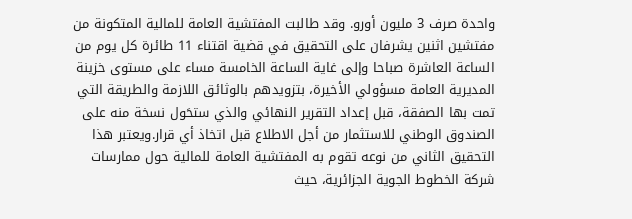واحدة صرف 3 مليون أورو. وقد طالبت المفتشية العامة للمالية المتكونة من مفتشين اثنين يشرفان على التحقيق في قضية اقتناء 11 طائرة كل يوم من الساعة العاشرة صباحا وإلى غاية الساعة الخامسة مساء على مستوى خزينة المديرية العامة مسؤولي الأخيرة، بتزويدهم بالوثائق اللازمة والطريقة التي تمت بها الصفقة، قبل إعداد التقرير النهائي والذي ستحَول نسخة منه على الصندوق الوطني للاستثمار من أجل الاطلاع قبل اتخاذ أي قرار.ويعتبر هذا التحقيق الثاني من نوعه تقوم به المفتشية العامة للمالية حول ممارسات شركة الخطوط الجوية الجزائرية، حيث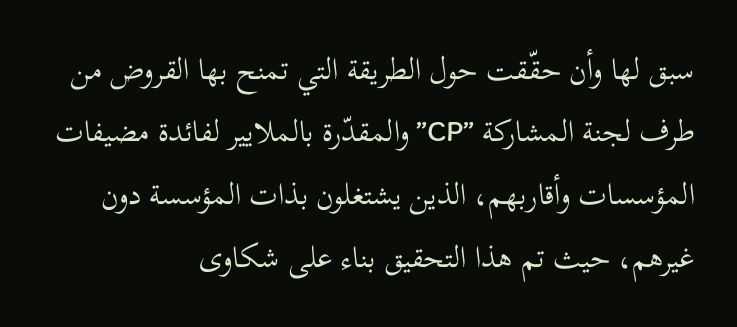سبق لها وأن حقّقت حول الطريقة التي تمنح بها القروض من طرف لجنة المشاركة ”CP” والمقدّرة بالملايير لفائدة مضيفات المؤسسات وأقاربهم، الذين يشتغلون بذات المؤسسة دون غيرهم، حيث تم هذا التحقيق بناء على شكاوى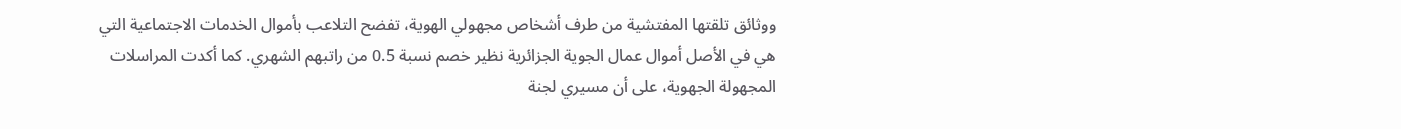ووثائق تلقتها المفتشية من طرف أشخاص مجهولي الهوية، تفضح التلاعب بأموال الخدمات الاجتماعية التي هي في الأصل أموال عمال الجوية الجزائرية نظير خصم نسبة 0.5 من راتبهم الشهري. كما أكدت المراسلات المجهولة الجهوية، على أن مسيري لجنة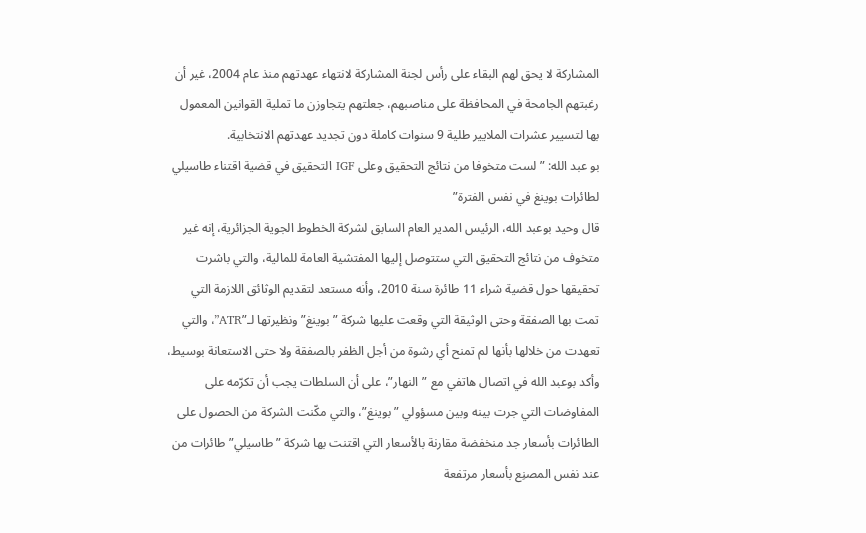المشاركة لا يحق لهم البقاء على رأس لجنة المشاركة لانتهاء عهدتهم منذ عام 2004، غير أن رغبتهم الجامحة في المحافظة على مناصبهم، جعلتهم يتجاوزن ما تملية القوانين المعمول بها لتسيير عشرات الملايير طلية 9 سنوات كاملة دون تجديد عهدتهم الانتخابية.
بو عبد الله: ”لست متخوفا من نتائج التحقيق وعلى IGF التحقيق في قضية اقتناء طاسيلي لطائرات بوينغ في نفس الفترة”
قال وحيد بوعبد الله، الرئيس المدير العام السابق لشركة الخطوط الجوية الجزائرية، إنه غير متخوف من نتائج التحقيق التي ستتوصل إليها المفتشية العامة للمالية، والتي باشرت تحقيقها حول قضية شراء 11 طائرة سنة 2010، وأنه مستعد لتقديم الوثائق اللازمة التي تمت بها الصفقة وحتى الوثيقة التي وقعت عليها شركة ”بوينغ” ونظيرتها لـ”ATR”، والتي تعهدت من خلالها بأنها لم تمنح أي رشوة من أجل الظفر بالصفقة ولا حتى الاستعانة بوسيط، وأكد بوعبد الله في اتصال هاتفي مع ”النهار”، على أن السلطات يجب أن تكرّمه على المفاوضات التي جرت بينه وبين مسؤولي ”بوينغ”، والتي مكّنت الشركة من الحصول على الطائرات بأسعار جد منخفضة مقارنة بالأسعار التي اقتنت بها شركة ”طاسيلي” طائرات من عند نفس المصنِع بأسعار مرتفعة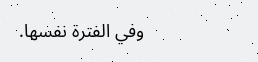وفي الفترة نفسها.